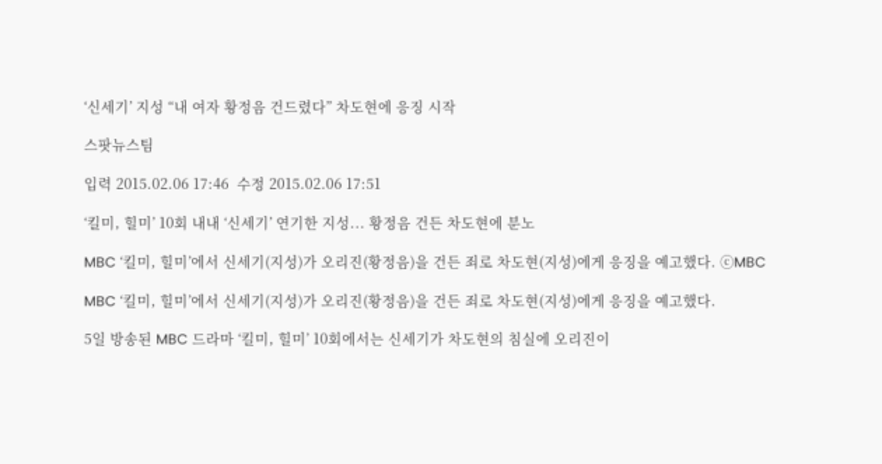‘신세기’ 지성 “내 여자 황정음 건드렸다” 차도현에 응징 시작

스팟뉴스팀

입력 2015.02.06 17:46  수정 2015.02.06 17:51

‘킬미, 힐미’ 10회 내내 ‘신세기’ 연기한 지성... 황정음 건든 차도현에 분노

MBC ‘킬미, 힐미’에서 신세기(지성)가 오리진(황정음)을 건든 죄로 차도현(지성)에게 응징을 예고했다. ⓒMBC

MBC ‘킬미, 힐미’에서 신세기(지성)가 오리진(황정음)을 건든 죄로 차도현(지성)에게 응징을 예고했다.

5일 방송된 MBC 드라마 ‘킬미, 힐미’ 10회에서는 신세기가 차도현의 침실에 오리진이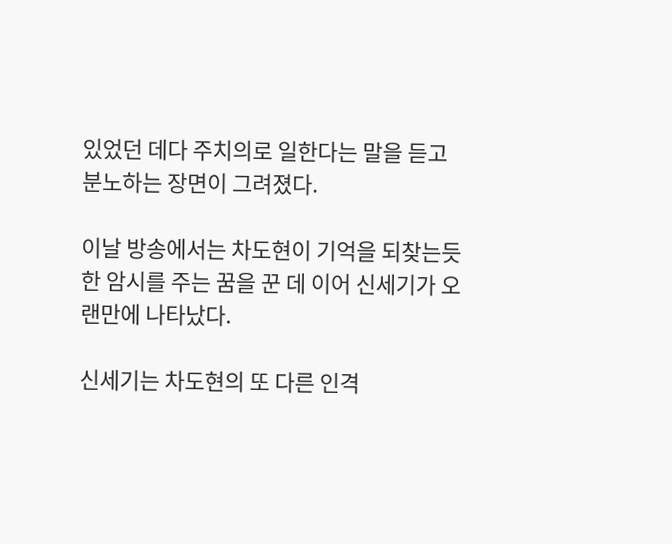있었던 데다 주치의로 일한다는 말을 듣고 분노하는 장면이 그려졌다.

이날 방송에서는 차도현이 기억을 되찾는듯한 암시를 주는 꿈을 꾼 데 이어 신세기가 오랜만에 나타났다.

신세기는 차도현의 또 다른 인격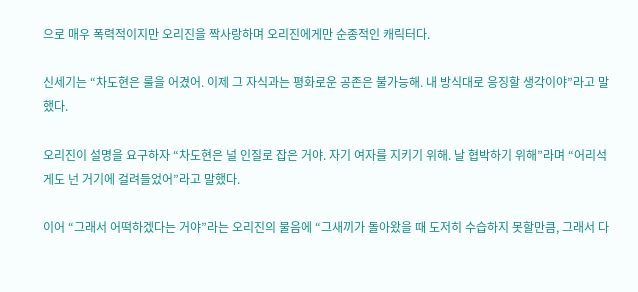으로 매우 폭력적이지만 오리진을 짝사랑하며 오리진에게만 순종적인 캐릭터다.

신세기는 “차도현은 룰을 어겼어. 이제 그 자식과는 평화로운 공존은 불가능해. 내 방식대로 응징할 생각이야”라고 말했다.

오리진이 설명을 요구하자 “차도현은 널 인질로 잡은 거야. 자기 여자를 지키기 위해. 날 협박하기 위해”라며 “어리석게도 넌 거기에 걸려들었어”라고 말했다.

이어 “그래서 어떡하겠다는 거야”라는 오리진의 물음에 “그새끼가 돌아왔을 때 도저히 수습하지 못할만큼, 그래서 다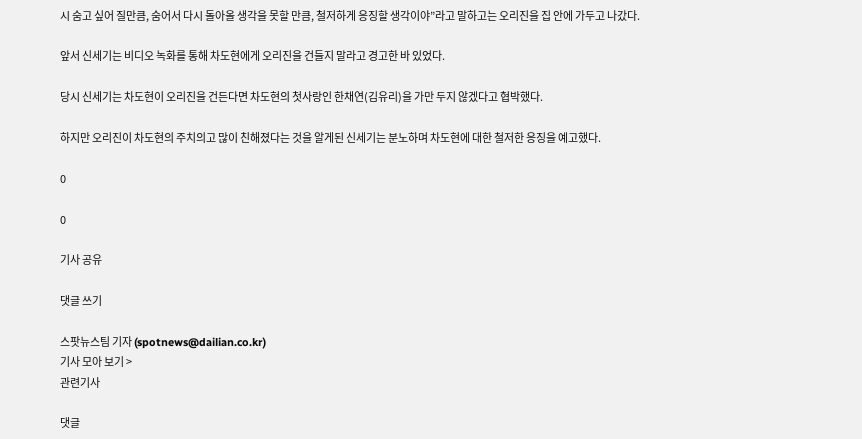시 숨고 싶어 질만큼, 숨어서 다시 돌아올 생각을 못할 만큼, 철저하게 응징할 생각이야”라고 말하고는 오리진을 집 안에 가두고 나갔다.

앞서 신세기는 비디오 녹화를 통해 차도현에게 오리진을 건들지 말라고 경고한 바 있었다.

당시 신세기는 차도현이 오리진을 건든다면 차도현의 첫사랑인 한채연(김유리)을 가만 두지 않겠다고 협박했다.

하지만 오리진이 차도현의 주치의고 많이 친해졌다는 것을 알게된 신세기는 분노하며 차도현에 대한 철저한 응징을 예고했다.

0

0

기사 공유

댓글 쓰기

스팟뉴스팀 기자 (spotnews@dailian.co.kr)
기사 모아 보기 >
관련기사

댓글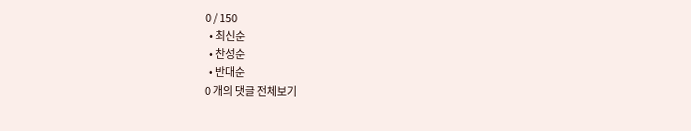0 / 150
  • 최신순
  • 찬성순
  • 반대순
0 개의 댓글 전체보기